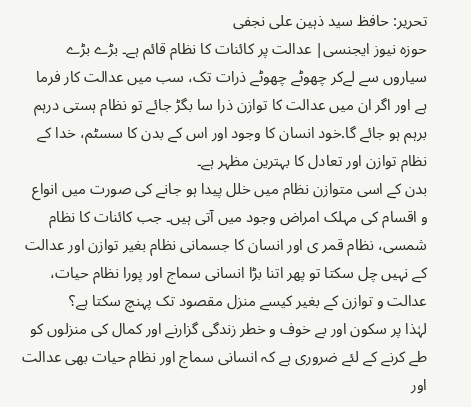تحریر: حافظ سید ذہین علی نجفی
حوزه نیوز ایجنسی| عدالت پر کائنات کا نظام قائم ہے۔ بڑے بڑے سیاروں سے لےکر چھوٹے چھوٹے ذرات تک، سب میں عدالت کار فرما ہے اور اگر ان میں عدالت کا توازن ذرا سا بگڑ جائے تو نظام ہستی درہم برہم ہو جائے گا.خود انسان کا وجود اور اس کے بدن کا سسٹم، خدا کے نظام توازن اور تعادل کا بہترین مظہر ہے۔
بدن کے اسی متوازن نظام میں خلل پیدا ہو جانے کی صورت میں انواع و اقسام کی مہلک امراض وجود میں آتی ہیں۔ جب کائنات کا نظام شمسی، نظام قمر ی اور انسان کا جسمانی نظام بغیر توازن اور عدالت کے نہیں چل سکتا تو پھر اتنا بڑا انسانی سماج اور پورا نظام حیات، عدالت و توازن کے بغیر کیسے منزل مقصود تک پہنچ سکتا ہے؟
لہٰذا پر سکون اور بے خوف و خطر زندگی گزارنے اور کمال کی منزلوں کو طے کرنے کے لئے ضروری ہے کہ انسانی سماج اور نظام حیات بھی عدالت اور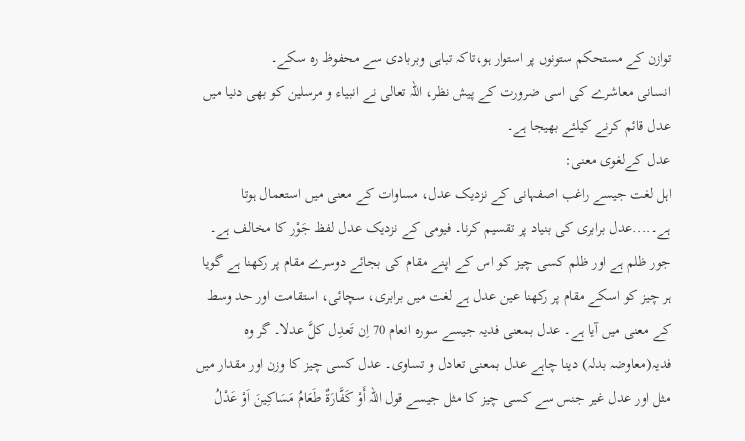توازن کے مستحکم ستونوں پر استوار ہو،تاکہ تباہی وبربادی سے محفوظ رہ سکے۔
انسانی معاشرے کی اسی ضرورت کے پیش نظر، اللہ تعالی نے انبیاء و مرسلین کو بھی دنیا میں عدل قائم کرنے کیلئے بھیجا ہے۔
عدل کےلغوی معنی:
اہل لغت جیسے راغب اصفہانی کے نزدیک عدل، مساوات کے معنی میں استعمال ہوتا ہے۔....عدل برابری کی بنیاد پر تقسیم کرنا۔ فیومی کے نزدیک عدل لفظ جَوْر کا مخالف ہے۔ جور ظلم ہے اور ظلم کسی چیز کو اس کے اپنے مقام کی بجائے دوسرے مقام پر رکھنا ہے گویا ہر چیز کو اسکے مقام پر رکھنا عین عدل ہے لغت میں برابری، سچائی، استقامت اور حد وسط کے معنی میں آیا ہے۔ عدل بمعنی فدیہ جیسے سورہ انعام 70 اِن تَعدِل کلَّ عدلا۔ گر وہ فدیہ(معاوضہ بدلہ) دینا چاہے عدل بمعنی تعادل و تساوی۔ عدل کسی چیز کا وزن اور مقدار میں مثل اور عدل غیر جنس سے کسی چیز کا مثل جیسے قول اللہ أَوْ كَفَّارَةٌ طَعَامُ مَسَاكِينَ اَوْ عَدْلُ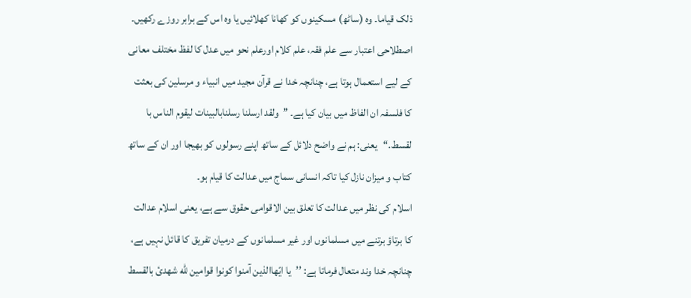ذلک قیاما۔ وہ (ساٹھ) مسکینوں کو کھانا کھلائیں یا وہ اس کے برابر روزے رکھیں۔
اصطلاحی اعتبار سے علم فقہ، علم کلام اورعلم نحو میں عدل کا لفظ مختلف معانی کے لیے استعمال ہوتا ہے، چنانچہ خدا نے قرآن مجید میں انبیاء و مرسلین کی بعثت کا فلسفہ ان الفاظ میں بیان کیا ہے۔ ’’ولقد ارسلنا رسلنابالبینات لیقوم الناس با لقسط.‘‘یعنی: ہم نے واضح دلائل کے ساتھ اپنے رسولوں کو بھیجا اور ان کے ساتھ کتاب و میزان نازل کیا تاکہ انسانی سماج میں عدالت کا قیام ہو۔
اسلام کی نظر میں عدالت کا تعلق بین الاقوامی حقوق سے ہے، یعنی اسلام عدالت کا برتاؤ برتنے میں مسلمانوں اور غیر مسلمانوں کے درمیان تفریق کا قائل نہیں ہے، چنانچہ خدا وند متعال فرماتا ہے: ’’یا ايّهاالذین آمنوا کونوا قوامین للّه شهدئ بالقسط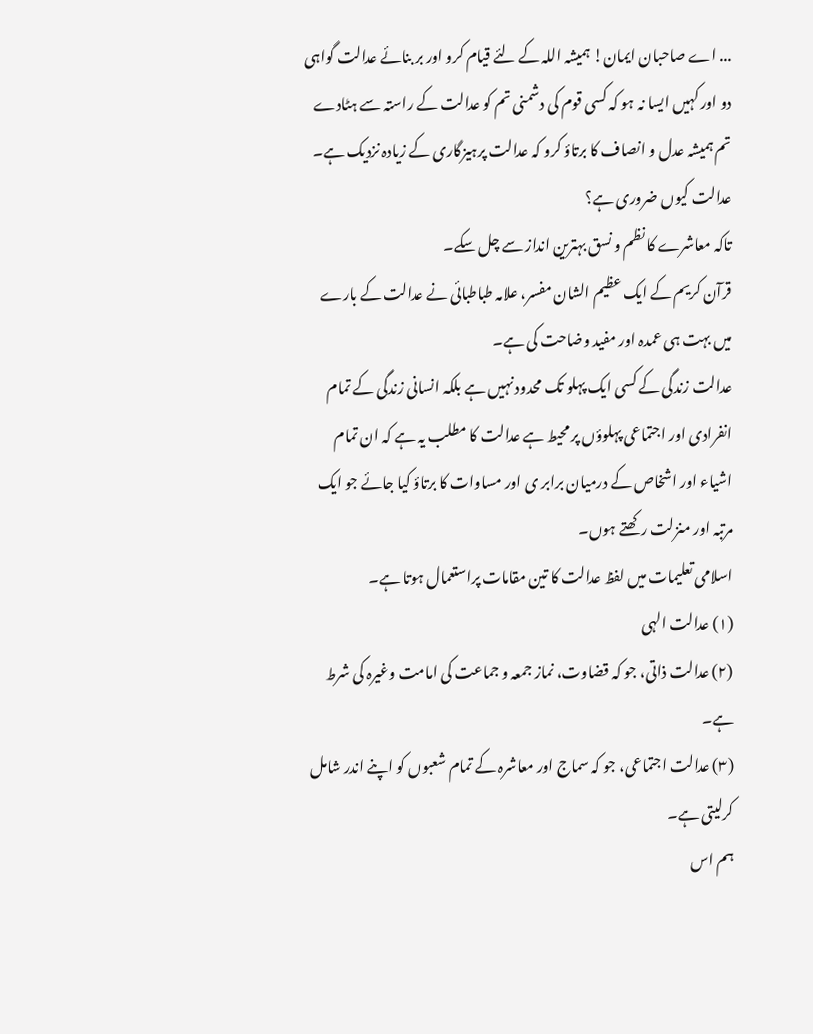... اے صاحبان ایمان! ہمیشہ اللہ کے لئے قیام کرو اور بر بنائے عدالت گواہی دو اور کہیں ایسا نہ ہو کہ کسی قوم کی دشمنی تم کو عدالت کے راستہ سے ہٹادے تم ہمیشہ عدل و انصاف کا برتاؤ کرو کہ عدالت پرہیزگاری کے زیادہ نزدیک ہے۔
عدالت کیوں ضروری ہے؟
تاکہ معاشرے کا نظم و نسق بہترین انداز سے چل سکے۔
قرآن کریم کے ایک عظیم الشان مفسر، علامہ طباطبائی نے عدالت کے بارے میں بہت ہی عمدہ اور مفید وضاحت کی ہے۔
عدالت زندگی کے کسی ایک پہلو تک محدود نہیں ہے بلکہ انسانی زندگی کے تمام انفرادی اور اجتماعی پہلوؤں پر محیط ہے عدالت کا مطلب یہ ہے کہ ان تمام اشیاء اور اشخاص کے درمیان برابر ی اور مساوات کا برتاؤ کیا جائے جو ایک مرتبہ اور منزلت رکھتے ہوں۔
اسلامی تعلیمات میں لفظ عدالت کا تین مقامات پراستعمال ہوتا ہے۔
(۱) عدالت الہی
(۲) عدالت ذاتی، جو کہ قضاوت، نماز جمعہ و جماعت کی امامت وغیرہ کی شرط ہے۔
(۳) عدالت اجتماعی، جو کہ سماج اور معاشرہ کے تمام شعبوں کو اپنے اندر شامل کرلیتی ہے۔
ہم اس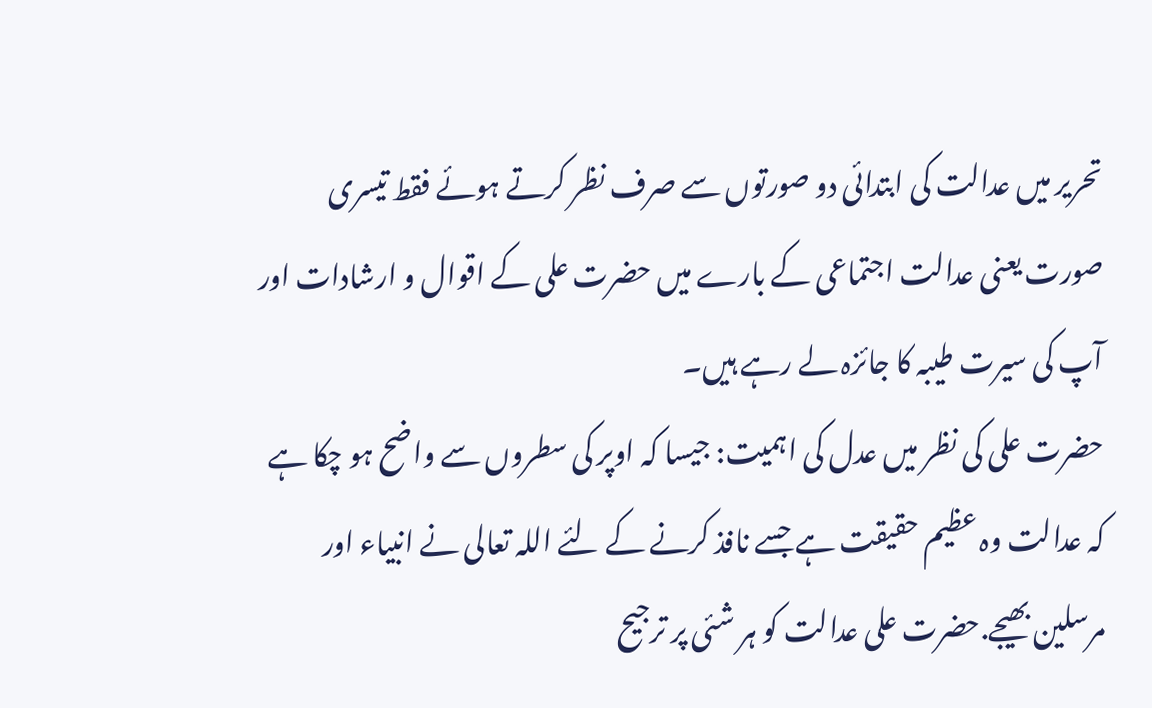تحریر میں عدالت کی ابتدائی دو صورتوں سے صرف نظر کرتے ہوئے فقط تیسری صورت یعنی عدالت اجتماعی کے بارے میں حضرت علی کے اقوال و ارشادات اور آپ کی سیرت طیبہ کا جائزہ لے رہے ہیں۔
حضرت علی کی نظر میں عدل کی اہمیت: جیسا کہ اوپر کی سطروں سے واضح ہو چکا ہے کہ عدالت وہ عظیم حقیقت ہے جسے نافذ کرنے کے لئے اللہ تعالی نے انبیاء اور مرسلین بھیجے.حضرت علی عدالت کو ہر شئی پر ترجیح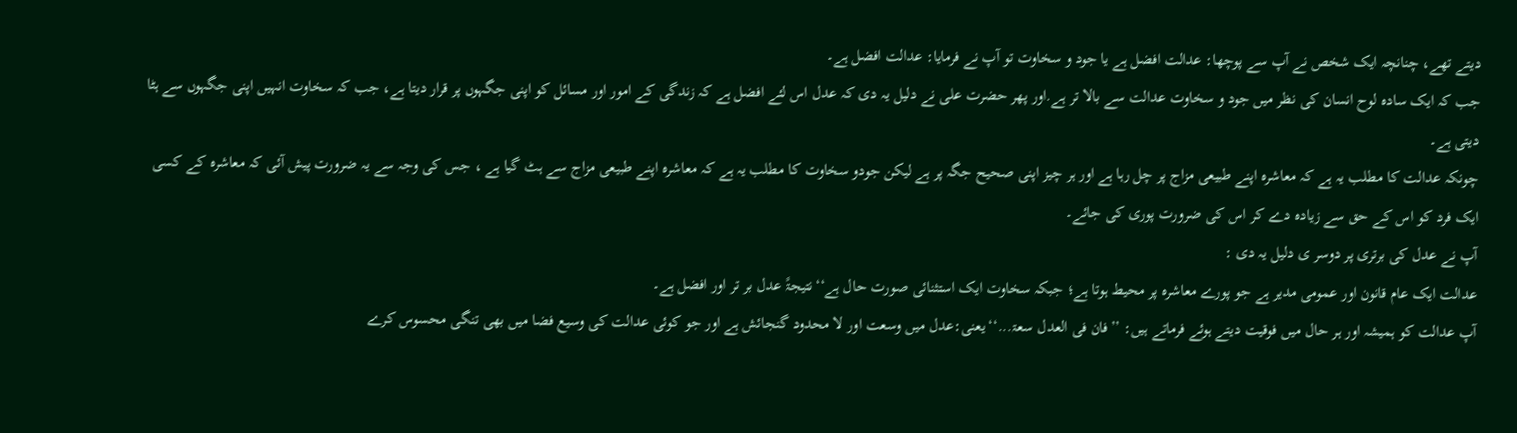دیتے تھے، چنانچہ ایک شخص نے آپ سے پوچھا: عدالت افضل ہے یا جود و سخاوت تو آپ نے فرمایا: عدالت افضل ہے۔
جب کہ ایک سادہ لوح انسان کی نظر میں جود و سخاوت عدالت سے بالا تر ہے.اور پھر حضرت علی نے دلیل یہ دی کہ عدل اس لئے افضل ہے کہ زندگی کے امور اور مسائل کو اپنی جگہوں پر قرار دیتا ہے، جب کہ سخاوت انہیں اپنی جگہوں سے ہٹا دیتی ہے۔
چونکہ عدالت کا مطلب یہ ہے کہ معاشرہ اپنے طبیعی مزاج پر چل رہا ہے اور ہر چیز اپنی صحیح جگہ پر ہے لیکن جودو سخاوت کا مطلب یہ ہے کہ معاشرہ اپنے طبیعی مزاج سے ہٹ گیا ہے ، جس کی وجہ سے یہ ضرورت پیش آئی کہ معاشرہ کے کسی ایک فرد کو اس کے حق سے زیادہ دے کر اس کی ضرورت پوری کی جائے۔
آپ نے عدل کی برتری پر دوسر ی دلیل یہ دی :
عدالت ایک عام قانون اور عمومی مدیر ہے جو پورے معاشرہ پر محیط ہوتا ہے؛ جبکہ سخاوت ایک استثنائی صورت حال ہے‘‘نتیجۃً عدل بر تر اور افضل ہے۔
آپ عدالت کو ہمیشہ اور ہر حال میں فوقیت دیتے ہوئے فرماتے ہیں: ’’فان فی العدل سعۃ...‘‘یعنی:عدل میں وسعت اور لا محدود گنجائش ہے اور جو کوئی عدالت کی وسیع فضا میں بھی تنگی محسوس کرے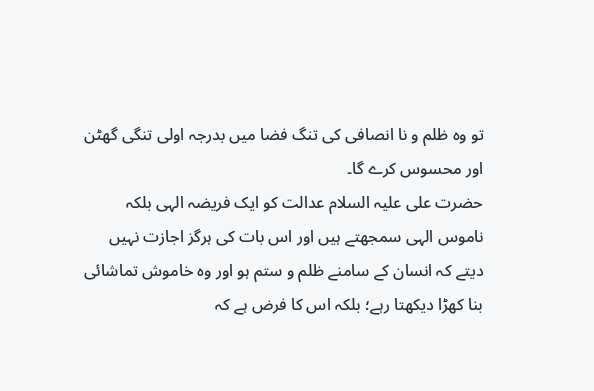تو وہ ظلم و نا انصافی کی تنگ فضا میں بدرجہ اولی تنگی گھٹن اور محسوس کرے گا۔
حضرت علی علیہ السلام عدالت کو ایک فریضہ الہی بلکہ ناموس الہی سمجھتے ہیں اور اس بات کی ہرگز اجازت نہیں دیتے کہ انسان کے سامنے ظلم و ستم ہو اور وہ خاموش تماشائی بنا کھڑا دیکھتا رہے؛ بلکہ اس کا فرض ہے کہ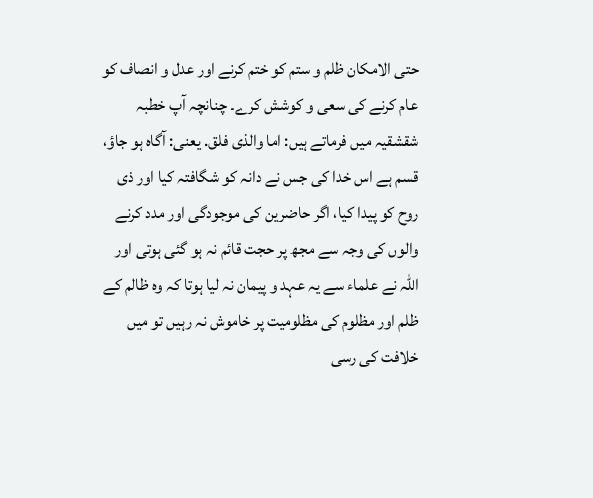حتی الامکان ظلم و ستم کو ختم کرنے اور عدل و انصاف کو عام کرنے کی سعی و کوشش کرے۔ چنانچہ آپ خطبہ شقشقیہ میں فرماتے ہیں: اما والذی فلق. یعنی: آگاہ ہو جاؤ، قسم ہے اس خدا کی جس نے دانہ کو شگافتہ کیا اور ذی روح کو پیدا کیا، اگر حاضرین کی موجودگی اور مدد کرنے والوں کی وجہ سے مجھ پر حجت قائم نہ ہو گئی ہوتی اور اللہ نے علماء سے یہ عہد و پیمان نہ لیا ہوتا کہ وہ ظالم کے ظلم اور مظلوم کی مظلومیت پر خاموش نہ رہیں تو میں خلافت کی رسی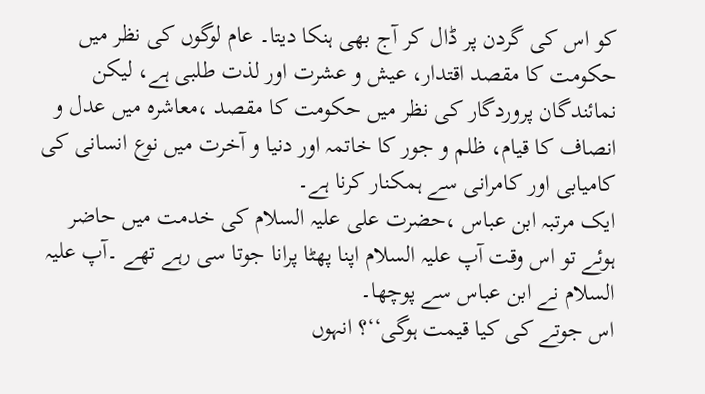کو اس کی گردن پر ڈال کر آج بھی ہنکا دیتا۔ عام لوگوں کی نظر میں حکومت کا مقصد اقتدار، عیش و عشرت اور لذت طلبی ہے، لیکن نمائندگان پروردگار کی نظر میں حکومت کا مقصد ،معاشرہ میں عدل و انصاف کا قیام، ظلم و جور کا خاتمہ اور دنیا و آخرت میں نوع انسانی کی کامیابی اور کامرانی سے ہمکنار کرنا ہے۔
ایک مرتبہ ابن عباس ،حضرت علی علیہ السلام کی خدمت میں حاضر ہوئے تو اس وقت آپ علیہ السلام اپنا پھٹا پرانا جوتا سی رہے تھے ۔آپ علیہ السلام نے ابن عباس سے پوچھا۔
اس جوتے کی کیا قیمت ہوگی‘‘؟ انہوں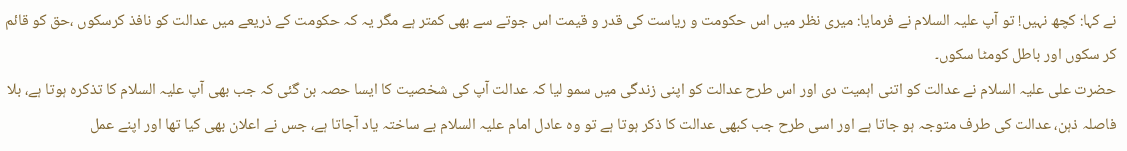نے کہا: کچھ نہیں! تو آپ علیہ السلام نے فرمایا: میری نظر میں اس حکومت و ریاست کی قدر و قیمت اس جوتے سے بھی کمتر ہے مگر یہ کہ حکومت کے ذریعے میں عدالت کو نافذ کرسکوں ،حق کو قائم کر سکوں اور باطل کومٹا سکوں۔
حضرت علی علیہ السلام نے عدالت کو اتنی اہمیت دی اور اس طرح عدالت کو اپنی زندگی میں سمو لیا کہ عدالت آپ کی شخصیت کا ایسا حصہ بن گئی کہ جب بھی آپ علیہ السلام کا تذکرہ ہوتا ہے، بلا فاصلہ ذہن، عدالت کی طرف متوجہ ہو جاتا ہے اور اسی طرح جب کبھی عدالت کا ذکر ہوتا ہے تو وہ عادل امام علیہ السلام بے ساختہ یاد آجاتا ہے، جس نے اعلان بھی کیا تھا اور اپنے عمل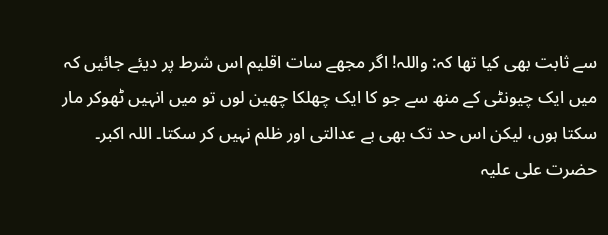سے ثابت بھی کیا تھا کہ: واللہ! اگر مجھے سات اقلیم اس شرط پر دیئے جائیں کہ میں ایک چیونٹی کے منھ سے جو کا ایک چھلکا چھین لوں تو میں انہیں ٹھوکر مار سکتا ہوں، لیکن اس حد تک بھی بے عدالتی اور ظلم نہیں کر سکتا۔ اللہ اکبر۔
حضرت علی علیہ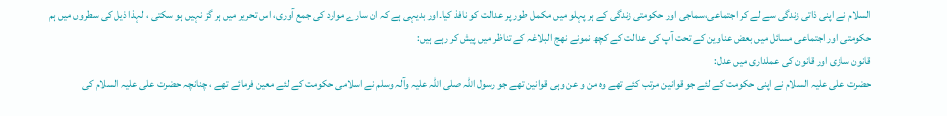السلام نے اپنی ذاتی زندگی سے لے کر اجتماعی،سماجی اور حکومتی زندگی کے ہر پہلو میں مکمل طور پر عدالت کو نافذ کیا۔اور بدیہی ہے کہ ان سارے موارد کی جمع آوری، اس تحریر میں ہر گز نہیں ہو سکتی ، لہذا ذیل کی سطروں میں ہم حکومتی اور اجتماعی مسائل میں بعض عناوین کے تحت آپ کی عدالت کے کچھ نمونے نھج البلاغہ کے تناظر میں پیش کر رہے ہیں:
قانون سازی اور قانون کی عملداری میں عدل:
حضرت علی علیہ السلام نے اپنی حکومت کے لئے جو قوانین مرتب کئے تھے وہ من و عن وہی قوانین تھے جو رسول اللہ صلی اللہ علیہ وآلہ وسلم نے اسلامی حکومت کے لئے معین فرمائے تھے ، چنانچہ حضرت علی علیہ السلام کی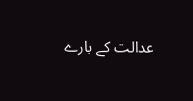عدالت کے بارے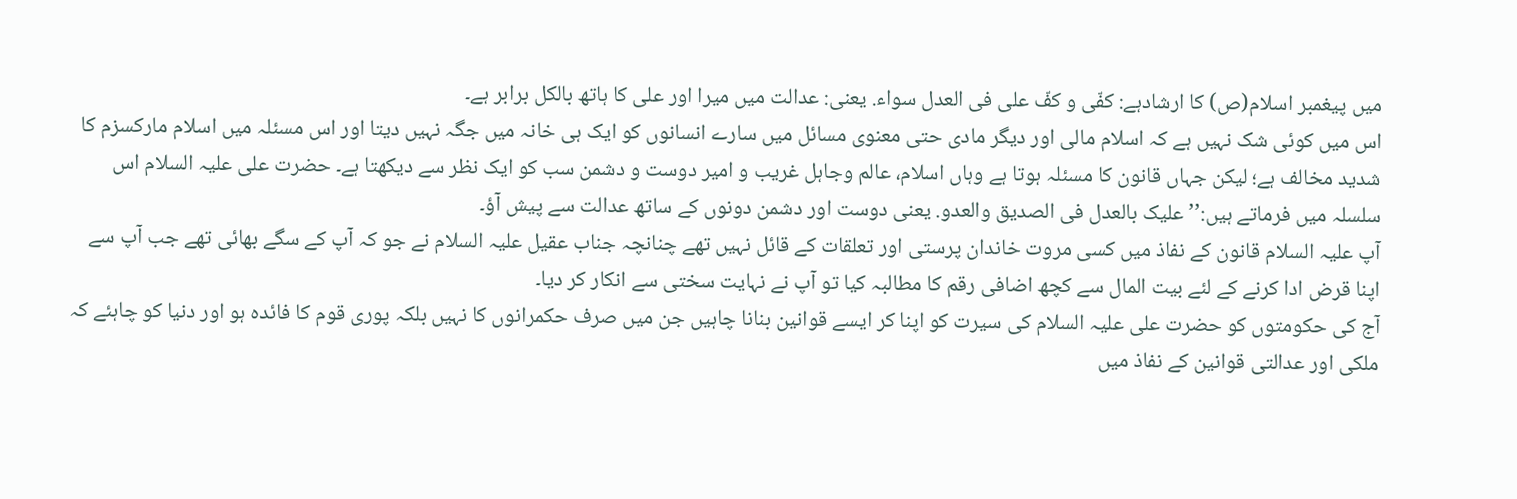میں پیغمبر اسلام(ص) کا ارشادہے: کفّی و کفّ علی فی العدل سواء. یعنی: عدالت میں میرا اور علی کا ہاتھ بالکل برابر ہے۔
اس میں کوئی شک نہیں ہے کہ اسلام مالی اور دیگر مادی حتی معنوی مسائل میں سارے انسانوں کو ایک ہی خانہ میں جگہ نہیں دیتا اور اس مسئلہ میں اسلام مارکسزم کا شدید مخالف ہے؛ لیکن جہاں قانون کا مسئلہ ہوتا ہے وہاں اسلام، عالم وجاہل غریب و امیر دوست و دشمن سب کو ایک نظر سے دیکھتا ہے۔ حضرت علی علیہ السلام اس سلسلہ میں فرماتے ہیں:’’علیک بالعدل فی الصدیق والعدو. یعنی دوست اور دشمن دونوں کے ساتھ عدالت سے پیش آؤ۔
آپ علیہ السلام قانون کے نفاذ میں کسی مروت خاندان پرستی اور تعلقات کے قائل نہیں تھے چنانچہ جناب عقیل علیہ السلام نے جو کہ آپ کے سگے بھائی تھے جب آپ سے اپنا قرض ادا کرنے کے لئے بیت المال سے کچھ اضافی رقم کا مطالبہ کیا تو آپ نے نہایت سختی سے انکار کر دیا۔
آج کی حکومتوں کو حضرت علی علیہ السلام کی سیرت کو اپنا کر ایسے قوانین بنانا چاہیں جن میں صرف حکمرانوں کا نہیں بلکہ پوری قوم کا فائدہ ہو اور دنیا کو چاہئے کہ ملکی اور عدالتی قوانین کے نفاذ میں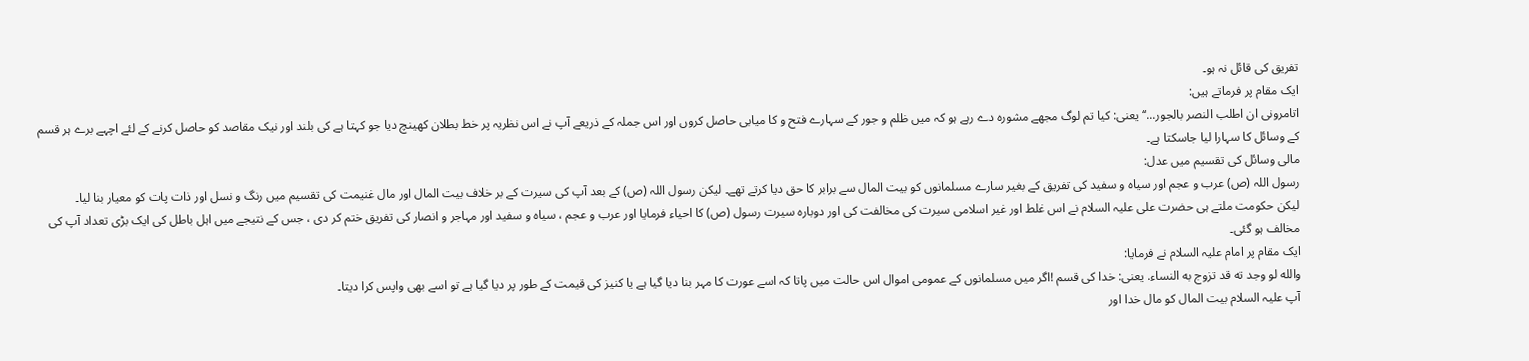تفریق کی قائل نہ ہو۔
ایک مقام پر فرماتے ہیں:
اتامرونی ان اطلب النصر بالجور...‘‘یعنی: کیا تم لوگ مجھے مشورہ دے رہے ہو کہ میں ظلم و جور کے سہارے فتح و کا میابی حاصل کروں اور اس جملہ کے ذریعے آپ نے اس نظریہ پر خط بطلان کھینچ دیا جو کہتا ہے کی بلند اور نیک مقاصد کو حاصل کرنے کے لئے اچہے برے ہر قسم کے وسائل کا سہارا لیا جاسکتا ہے۔
مالی وسائل کی تقسیم میں عدل:
رسول اللہ (ص) عرب و عجم اور سیاہ و سفید کی تفریق کے بغیر سارے مسلمانوں کو بیت المال سے برابر کا حق دیا کرتے تھے۔ لیکن رسول اللہ (ص) کے بعد آپ کی سیرت کے بر خلاف بیت المال اور مال غنیمت کی تقسیم میں رنگ و نسل اور ذات پات کو معیار بنا لیا۔
لیکن حکومت ملتے ہی حضرت علی علیہ السلام نے اس غلط اور غیر اسلامی سیرت کی مخالفت کی اور دوبارہ سیرت رسول (ص) کا احیاء فرمایا اور عرب و عجم ، سیاہ و سفید اور مہاجر و انصار کی تفریق ختم کر دی ، جس کے نتیجے میں اہل باطل کی ایک بڑی تعداد آپ کی مخالف ہو گئی۔
ایک مقام پر امام علیہ السلام نے فرمایا:
والله لو وجد ته قد تزوج به النساء. یعنی: خدا کی قسم !اگر میں مسلمانوں کے عمومی اموال اس حالت میں پاتا کہ اسے عورت کا مہر بنا دیا گیا ہے یا کنیز کی قیمت کے طور پر دیا گیا ہے تو اسے بھی واپس کرا دیتا۔
آپ علیہ السلام بیت المال کو مال خدا اور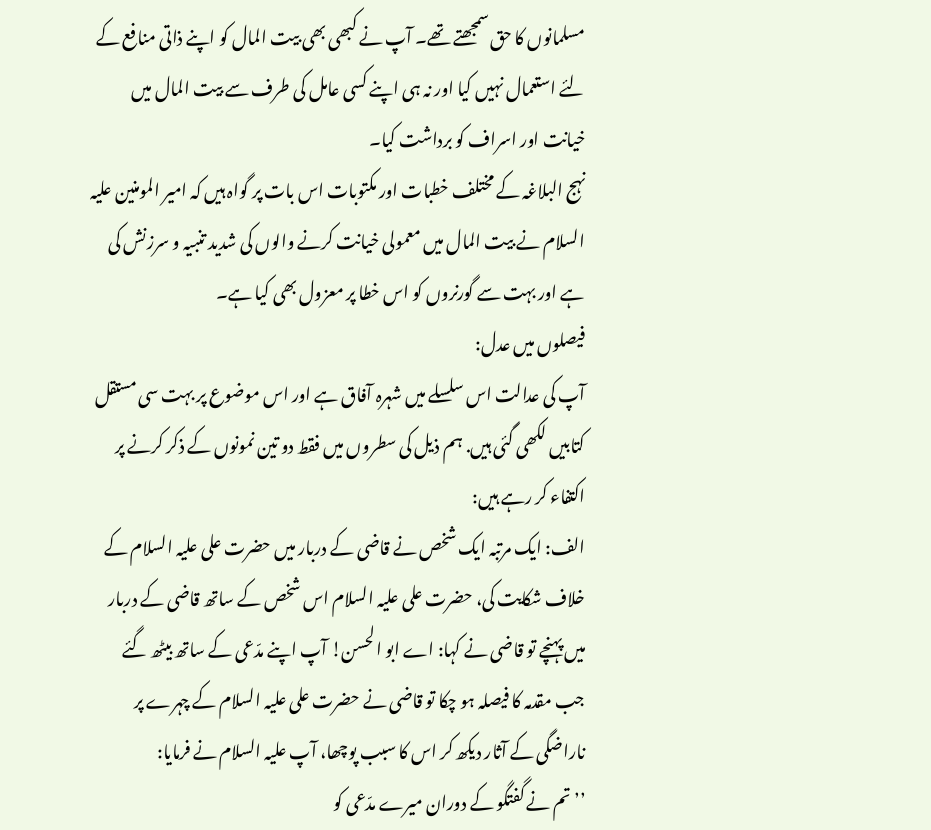مسلمانوں کا حق سمجھتے تھے۔ آپ نے کبھی بھی بیت المال کو اپنے ذاتی منافع کے لئے استعمال نہیں کیا اور نہ ہی اپنے کسی عامل کی طرف سے بیت المال میں خیانت اور اسراف کو برداشت کیا۔
نہج البلاغہ کے مختلف خطبات اور مکتوبات اس بات پر گواہ ہیں کہ امیر المومنین علیہ السلام نے بیت المال میں معمولی خیانت کرنے والوں کی شدید تنبیہ و سرزنش کی ہے اور بہت سے گورنروں کو اس خطا پر معزول بھی کیا ہے۔
فیصلوں میں عدل:
آپ کی عدالت اس سلسلے میں شہرہ آفاق ہے اور اس موضوع پر بہت سی مستقل کتابیں لکھی گئی ہیں. ہم ذیل کی سطروں میں فقط دو تین نمونوں کے ذکر کرنے پر اکتفاء کر رہے ہیں:
الف: ایک مرتبہ ایک شخص نے قاضی کے دربار میں حضرت علی علیہ السلام کے خلاف شکایت کی، حضرت علی علیہ السلام اس شخص کے ساتھ قاضی کے دربار میں پہنچے تو قاضی نے کہا: اے ابو الحسن! آپ اپنے مدّعی کے ساتھ بیٹھ گئے جب مقدمہ کا فیصلہ ہو چکا تو قاضی نے حضرت علی علیہ السلام کے چہرے پر ناراضگی کے آثار دیکھ کر اس کا سبب پوچھا، آپ علیہ السلام نے فرمایا:
’’ تم نے گفتگو کے دوران میرے مدّعی کو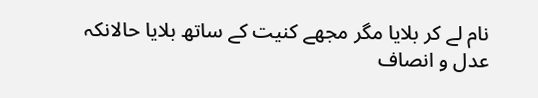نام لے کر بلایا مگر مجھے کنیت کے ساتھ بلایا حالانکہ عدل و انصاف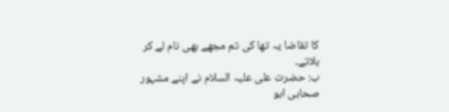کا تقاضا یہ تھا کی تم مجھے بھی نام لے کر بلاتے۔
ب: حضرت علی علیہ السلام نے اپنے مشہور صحابی ابو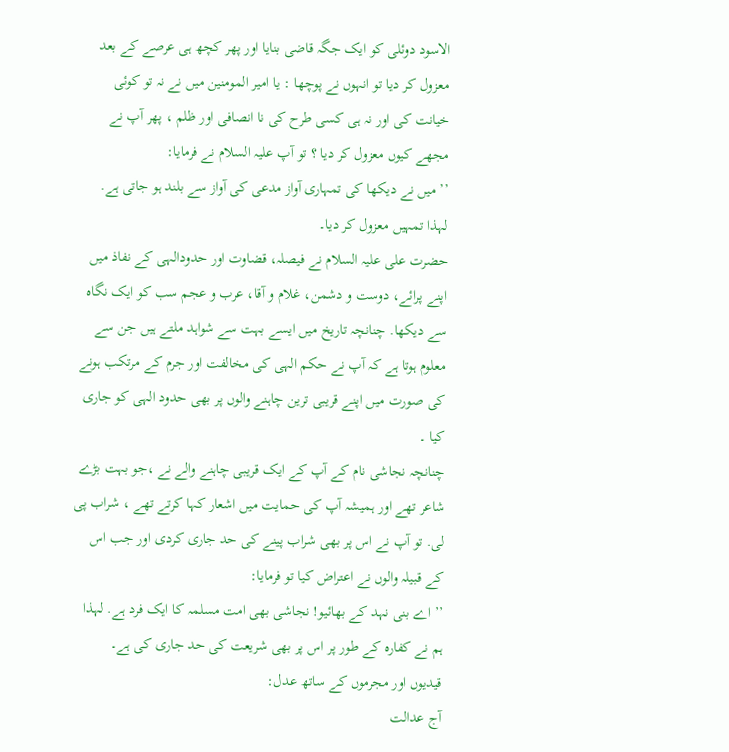الاسود دوئلی کو ایک جگہ قاضی بنایا اور پھر کچھ ہی عرصے کے بعد معزول کر دیا تو انہوں نے پوچھا : یا امیر المومنین میں نے نہ تو کوئی خیانت کی اور نہ ہی کسی طرح کی نا انصافی اور ظلم ، پھر آپ نے مجھے کیوں معزول کر دیا ؟ تو آپ علیہ السلام نے فرمایا:
’’ میں نے دیکھا کی تمہاری آواز مدعی کی آواز سے بلند ہو جاتی ہے. لہذا تمہیں معزول کر دیا۔
حضرت علی علیہ السلام نے فیصلہ، قضاوت اور حدودالہی کے نفاذ میں اپنے پرائے، دوست و دشمن، غلام و آقا، عرب و عجم سب کو ایک نگاہ سے دیکھا. چنانچہ تاریخ میں ایسے بہت سے شواہد ملتے ہیں جن سے معلوم ہوتا ہے کہ آپ نے حکم الہی کی مخالفت اور جرم کے مرتکب ہونے کی صورت میں اپنے قریبی ترین چاہنے والوں پر بھی حدود الہی کو جاری کیا ۔
چنانچہ نجاشی نام کے آپ کے ایک قریبی چاہنے والے نے ،جو بہت بڑے شاعر تھے اور ہمیشہ آپ کی حمایت میں اشعار کہا کرتے تھے ، شراب پی لی. تو آپ نے اس پر بھی شراب پینے کی حد جاری کردی اور جب اس کے قبیلہ والوں نے اعتراض کیا تو فرمایا:
’’ اے بنی نہد کے بھائیو! نجاشی بھی امت مسلمہ کا ایک فرد ہے. لہذا ہم نے کفارہ کے طور پر اس پر بھی شریعت کی حد جاری کی ہے۔
قیدیوں اور مجرموں کے ساتھ عدل:
آج عدالت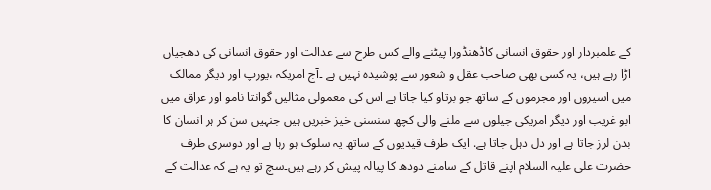کے علمبردار اور حقوق انسانی کاڈھنڈورا پیٹنے والے کس طرح سے عدالت اور حقوق انسانی کی دھجیاں اڑا رہے ہیں، یہ کسی بھی صاحب عقل و شعور سے پوشیدہ نہیں ہے ۔آج امریکہ ،یورپ اور دیگر ممالک میں اسیروں اور مجرموں کے ساتھ جو برتاو کیا جاتا ہے اس کی معمولی مثالیں گوانتا نامو اور عراق میں ابو غریب اور دیگر امریکی جیلوں سے ملنے والی کچھ سنسنی خیز خبریں ہیں جنہیں سن کر ہر انسان کا بدن لرز جاتا ہے اور دل دہل جاتا ہے. ایک طرف قیدیوں کے ساتھ یہ سلوک ہو رہا ہے اور دوسری طرف حضرت علی علیہ السلام اپنے قاتل کے سامنے دودھ کا پیالہ پیش کر رہے ہیں۔سچ تو یہ ہے کہ عدالت کے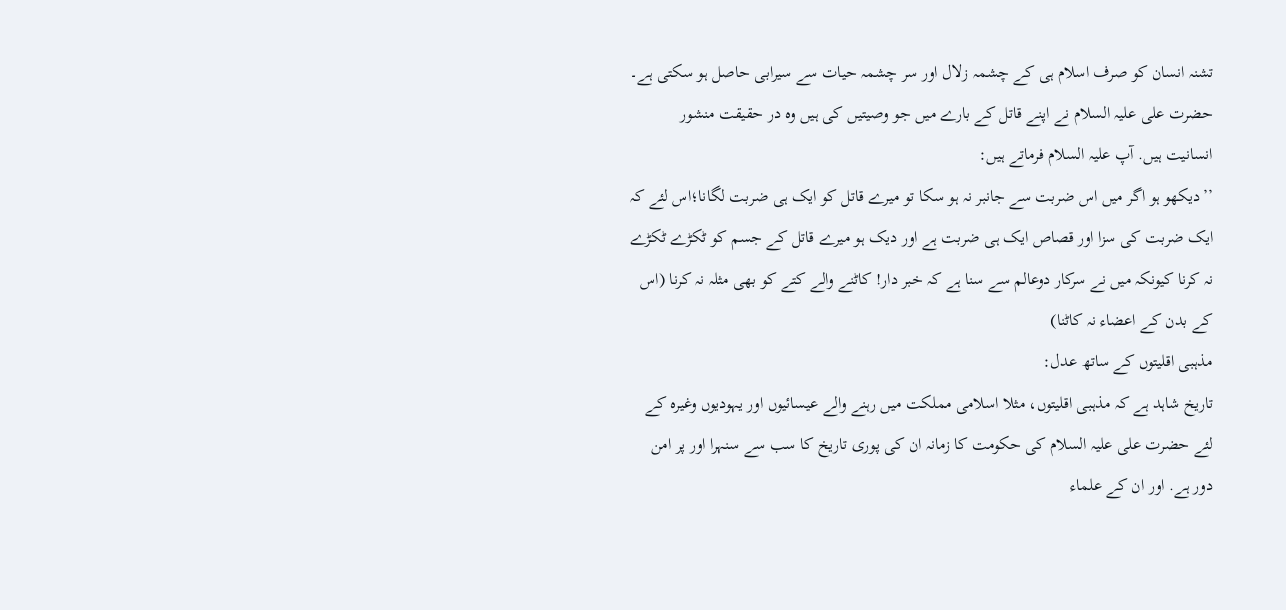تشنہ انسان کو صرف اسلام ہی کے چشمہ زلال اور سر چشمہ حیات سے سیرابی حاصل ہو سکتی ہے۔
حضرت علی علیہ السلام نے اپنے قاتل کے بارے میں جو وصیتیں کی ہیں وہ در حقیقت منشور انسانیت ہیں. آپ علیہ السلام فرماتے ہیں:
’’دیکھو ہو اگر میں اس ضربت سے جانبر نہ ہو سکا تو میرے قاتل کو ایک ہی ضربت لگانا؛اس لئے کہ ایک ضربت کی سزا اور قصاص ایک ہی ضربت ہے اور دیک ہو میرے قاتل کے جسم کو ٹکڑے ٹکڑے نہ کرنا کیونکہ میں نے سرکار دوعالم سے سنا ہے کہ خبر دار! کاٹنے والے کتے کو بھی مثلہ نہ کرنا (اس کے بدن کے اعضاء نہ کاٹنا)
مذہبی اقلیتوں کے ساتھ عدل:
تاریخ شاہد ہے کہ مذہبی اقلیتوں، مثلا اسلامی مملکت میں رہنے والے عیسائیوں اور یہودیوں وغیرہ کے لئے حضرت علی علیہ السلام کی حکومت کا زمانہ ان کی پوری تاریخ کا سب سے سنہرا اور پر امن دور ہے. اور ان کے علماء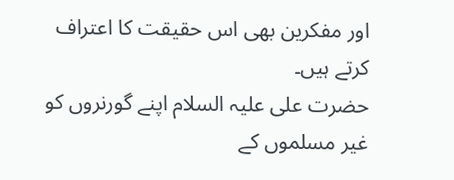اور مفکرین بھی اس حقیقت کا اعتراف کرتے ہیں۔
حضرت علی علیہ السلام اپنے گورنروں کو غیر مسلموں کے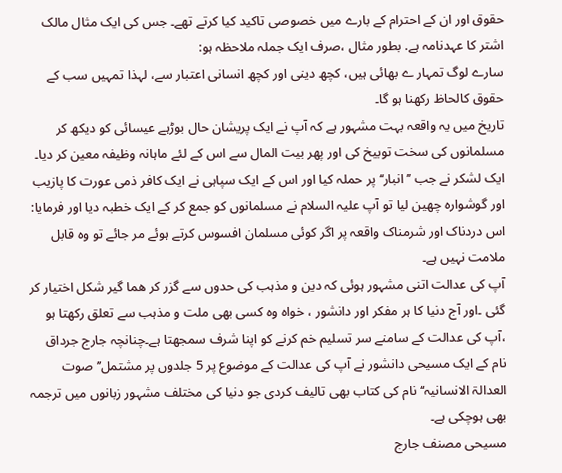حقوق اور ان کے احترام کے بارے میں خصوصی تاکید کیا کرتے تھے۔ جس کی ایک مثال مالک اشتر کا عہدنامہ ہے. بطور مثال ،صرف ایک جملہ ملاحظہ ہو:
سارے لوگ تمہار ے بھائی ہیں، کچھ دینی اور کچھ انسانی اعتبار سے، لہذا تمہیں سب کے حقوق کالحاظ رکھنا ہو گا۔
تاریخ میں یہ واقعہ بہت مشہور ہے کہ آپ نے ایک پریشان حال بوڑہے عیسائی کو دیکھ کر مسلمانوں کی سخت توبیخ کی اور پھر بیت المال سے اس کے لئے ماہانہ وظیفہ معین کر دیا۔
ایک لشکر نے جب ’’ انبار‘‘ پر حملہ کیا اور اس کے ایک سپاہی نے ایک کافر ذمی عورت کا پازیب اور گوشوارہ چھین لیا تو آپ علیہ السلام نے مسلمانوں کو جمع کر کے ایک خطبہ دیا اور فرمایا: اس دردناک اور شرمناک واقعہ پر اگر کوئی مسلمان افسوس کرتے ہوئے مر جائے تو وہ قابل ملامت نہیں ہے۔
آپ کی عدالت اتنی مشہور ہوئی کہ دین و مذہب کی حدوں سے گزر کر ھما گیر شکل اختیار کر گئی ۔اور آج دنیا کا ہر مفکر اور دانشور ، خواہ وہ کسی بھی ملت و مذہب سے تعلق رکھتا ہو ،آپ کی عدالت کے سامنے سر تسلیم خم کرنے کو اپنا شرف سمجھتا ہے۔چنانچہ جارج جرداق نام کے ایک مسیحی دانشور نے آپ کی عدالت کے موضوع پر 5 جلدوں پر مشتمل’’ صوت العدالۃ الانسانیہ‘‘ نام کی کتاب بھی تالیف کردی جو دنیا کی مختلف مشہور زبانوں میں ترجمہ بھی ہوچکی ہے۔
مسیحی مصنف جارج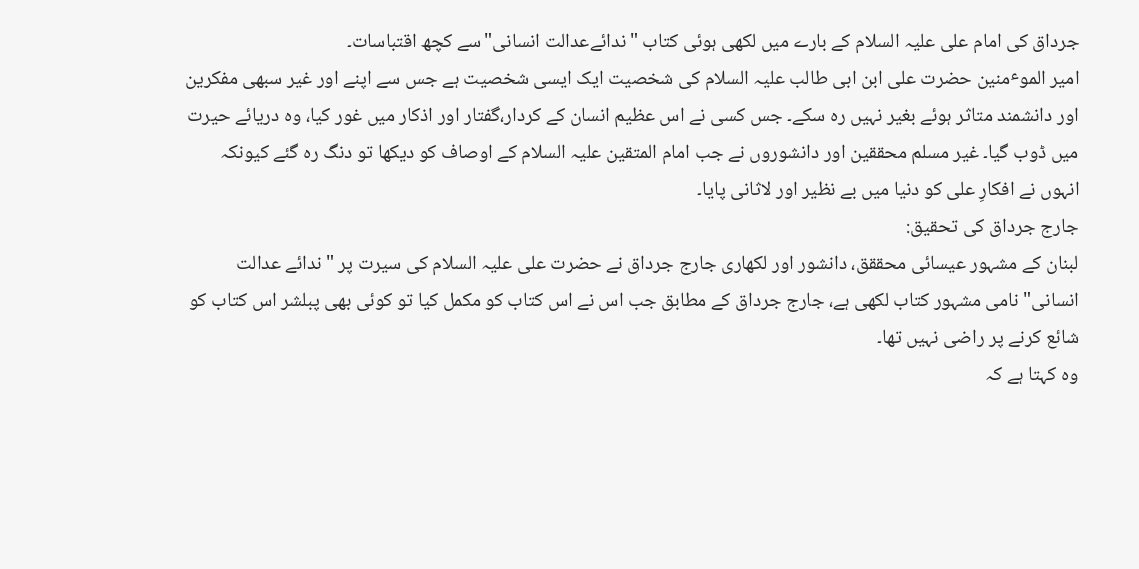جرداق کی امام علی علیہ السلام کے بارے میں لکھی ہوئی کتاب "ندائےعدالت انسانی"سے کچھ اقتباسات۔
امیر الموٴمنین حضرت علی ابن ابی طالب علیہ السلام کی شخصیت ایک ایسی شخصیت ہے جس سے اپنے اور غیر سبھی مفکرین اور دانشمند متاثر ہوئے بغیر نہیں رہ سکے۔ جس کسی نے اس عظیم انسان کے کردار،گفتار اور اذکار میں غور کیا، وہ دریائے حیرت میں ڈوب گیا۔ غیر مسلم محققین اور دانشوروں نے جب امام المتقین علیہ السلام کے اوصاف کو دیکھا تو دنگ رہ گئے کیونکہ انہوں نے افکارِ علی کو دنیا میں بے نظیر اور لاثانی پایا۔
جارج جرداق کی تحقیق:
لبنان کے مشہور عیسائی محققق، دانشور اور لکھاری جارج جرداق نے حضرت علی علیہ السلام کی سیرت پر "ندائے عدالت انسانی" نامی مشہور کتاب لکھی ہے، جارج جرداق کے مطابق جب اس نے اس کتاب کو مکمل کیا تو کوئی بھی پبلشر اس کتاب کو شائع کرنے پر راضی نہیں تھا۔
وہ کہتا ہے کہ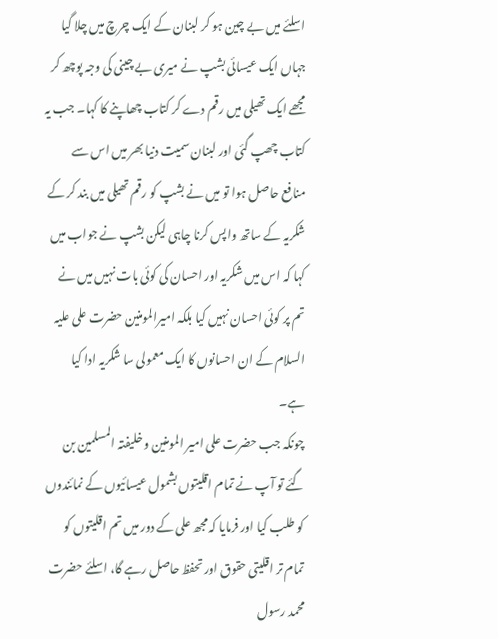اسلئے میں بے چین ہو کر لبنان کے ایک چرچ میں چلا گیا جہاں ایک عیسائی بشپ نے میری بے چینی کی وجہ پوچھ کر مجھے ایک تھیلی میں رقم دے کر کتاب چھاپنے کا کہا۔ جب یہ کتاب چھپ گئی اور لبنان سمیت دنیا بھر میں اس سے منافع حاصل ہوا تو میں نے بشپ کو رقم تھیلی میں بند کر کے شکریہ کے ساتھ واپس کرنا چاہی لیکن بشپ نے جواب میں کہا کہ اس میں شکریہ اور احسان کی کوئی بات نہیں میں نے تم پر کوئی احسان نہیں کیا بلکہ امیرالمومنین حضرت علی علیہ السلام کے ان احسانوں کا ایک معمولی سا شکریہ ادا کیا ہے۔
چونکہ جب حضرت علی امیر المومنین و خلیفتہ المسلمین بن گئے تو آپ نے تمام اقلیتوں بشمول عیسائیوں کے نمائندوں کو طلب کیا اور فرمایا کہ مجھ علی کے دور میں تم اقلیتوں کو تمام تر اقلیتی حقوق اور تحفظ حاصل رہے گا، اسلئے حضرت محمد رسول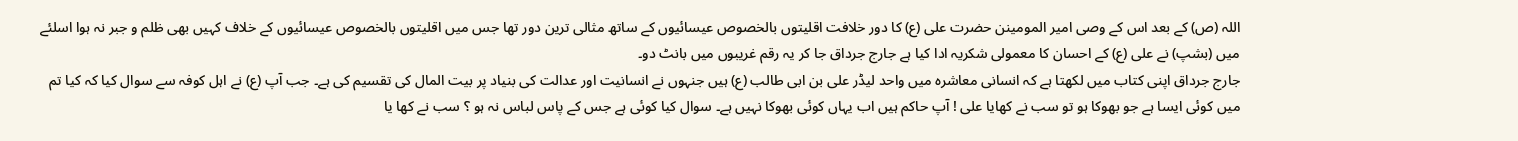اللہ (ص) کے بعد اس کے وصی امیر المومینن حضرت علی (ع) کا دور خلافت اقلیتوں بالخصوص عیسائیوں کے ساتھ مثالی ترین دور تھا جس میں اقلیتوں بالخصوص عیسائیوں کے خلاف کہیں بھی ظلم و جبر نہ ہوا اسلئے میں (بشپ) نے علی (ع) کے احسان کا معمولی شکریہ ادا کیا ہے جارج جرداق جا کر یہ رقم غریبوں میں بانٹ دو۔
جارج جرداق اپنی کتاب میں لکھتا ہے کہ انسانی معاشرہ میں واحد لیڈر علی بن ابی طالب (ع) ہیں جنہوں نے انسانیت اور عدالت کی بنیاد پر بیت المال کی تقسیم کی ہے۔ جب آپ (ع) نے اہل کوفہ سے سوال کیا کہ کیا تم میں کوئی ایسا ہے جو بھوکا ہو تو سب نے کھایا علی ! آپ حاکم ہیں اب یہاں کوئی بھوکا نہیں ہے۔ سوال کیا کوئی ہے جس کے پاس لباس نہ ہو ؟ سب نے کھا یا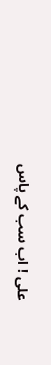علی ! اب سب کے پاس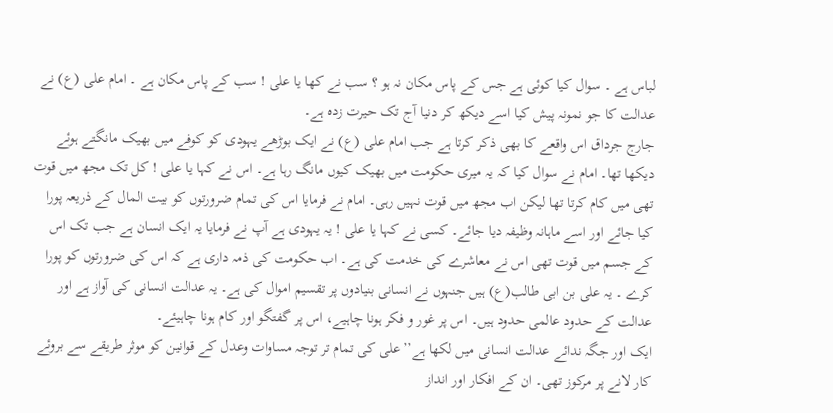لباس ہے ۔ سوال کیا کوئی ہے جس کے پاس مکان نہ ہو ؟ سب نے کھا یا علی ! سب کے پاس مکان ہے ۔ امام علی (ع) نے عدالت کا جو نمونہ پیش کیا اسے دیکھ کر دنیا آج تک حیرت زدہ ہے۔
جارج جرداق اس واقعے کا بھی ذکر کرتا ہے جب امام علی (ع) نے ایک بوڑھے یہودی کو کوفے میں بھیک مانگتے ہوئے دیکھا تھا۔ امام نے سوال کیا کہ یہ میری حکومت میں بھیک کیوں مانگ رہا ہے۔ اس نے کہا یا علی ! کل تک مجھ میں قوت تھی میں کام کرتا تھا لیکن اب مجھ میں قوت نہیں رہی۔ امام نے فرمایا اس کی تمام ضرورتوں کو بیت المال کے ذریعہ پورا کیا جائے اور اسے ماہانہ وظیفہ دیا جائے۔ کسی نے کہا یا علی ! یہ یہودی ہے آپ نے فرمایا یہ ایک انسان ہے جب تک اس کے جسم میں قوت تھی اس نے معاشرے کی خدمت کی ہے۔ اب حکومت کی ذمہ داری ہے کہ اس کی ضرورتوں کو پورا کرے ۔ یہ علی بن ابی طالب(ع) ہیں جنہوں نے انسانی بنیادوں پر تقسیم اموال کی ہے۔ یہ عدالت انسانی کی آواز ہے اور عدالت کے حدود عالمی حدود ہیں۔ اس پر غور و فکر ہونا چاہیے، اس پر گفتگو اور کام ہونا چاہیئے۔
ایک اور جگہ ندائے عدالت انسانی میں لکھا ہے’’علی کی تمام تر توجہ مساوات وعدل کے قوانین کو موثر طریقے سے بروئے کار لانے پر مرکوز تھی۔ ان کے افکار اور انداز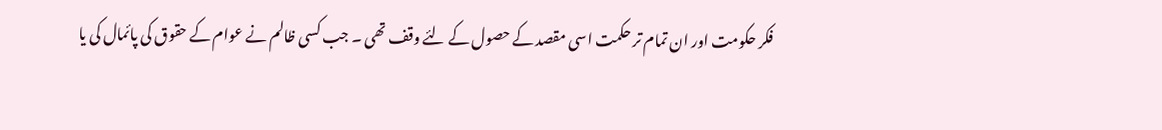فکر حکومت اور ان تمام تر حکمت اسی مقصد کے حصول کے لئے وقف تھی ۔ جب کسی ظالم نے عوام کے حقوق کی پائمال کی یا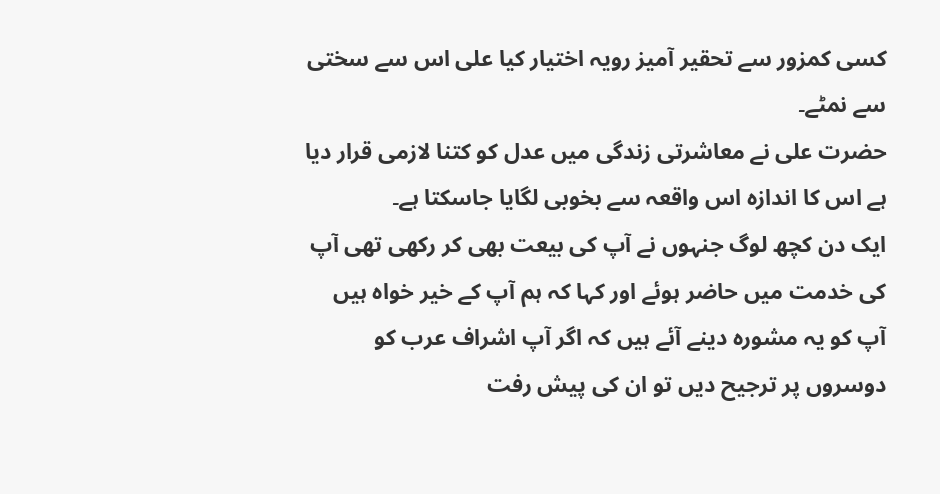کسی کمزور سے تحقیر آمیز رویہ اختیار کیا علی اس سے سختی سے نمٹے۔
حضرت علی نے معاشرتی زندگی میں عدل کو کتنا لازمی قرار دیا ہے اس کا اندازہ اس واقعہ سے بخوبی لگایا جاسکتا ہے۔
ایک دن کچھ لوگ جنہوں نے آپ کی بیعت بھی کر رکھی تھی آپ کی خدمت میں حاضر ہوئے اور کہا کہ ہم آپ کے خیر خواہ ہیں آپ کو یہ مشورہ دینے آئے ہیں کہ اگر آپ اشراف عرب کو دوسروں پر ترجیح دیں تو ان کی پیش رفت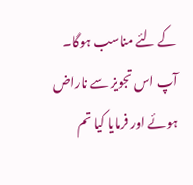کے لئے مناسب ہوگا۔ آپ اس تجویز سے ناراض ہوئے اور فرمایا کیا تم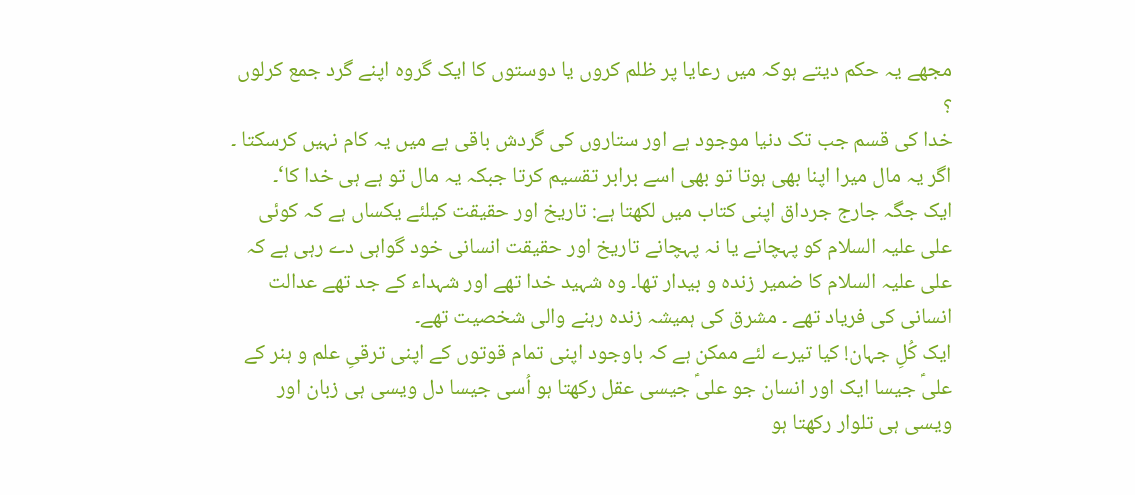مجھے یہ حکم دیتے ہوکہ میں رعایا پر ظلم کروں یا دوستوں کا ایک گروہ اپنے گرد جمع کرلوں ؟
خدا کی قسم جب تک دنیا موجود ہے اور ستاروں کی گردش باقی ہے میں یہ کام نہیں کرسکتا ۔ اگر یہ مال میرا اپنا بھی ہوتا تو بھی اسے برابر تقسیم کرتا جبکہ یہ مال تو ہے ہی خدا کا‘۔
ایک جگہ جارج جرداق اپنی کتاب میں لکھتا ہے: تاریخ اور حقیقت کیلئے یکساں ہے کہ کوئی علی علیہ السلام کو پہچانے یا نہ پہچانے تاریخ اور حقیقت انسانی خود گواہی دے رہی ہے کہ علی علیہ السلام کا ضمیر زندہ و بیدار تھا۔ وہ شہید خدا تھے اور شہداء کے جد تھے عدالت انسانی کی فریاد تھے ۔ مشرق کی ہمیشہ زندہ رہنے والی شخصیت تھے۔
ایک کُلِ جہان! کیا تیرے لئے ممکن ہے کہ باوجود اپنی تمام قوتوں کے اپنی ترقیِ علم و ہنر کے علیؑ جیسا ایک اور انسان جو علیؑ جیسی عقل رکھتا ہو اُسی جیسا دل ویسی ہی زبان اور ویسی ہی تلوار رکھتا ہو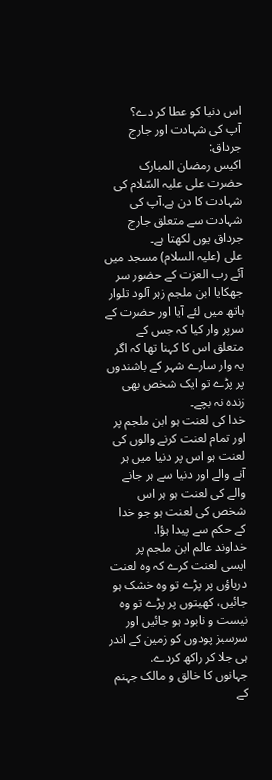اس دنیا کو عطا کر دے؟
آپ کی شہادت اور جارج جرداق:
اکیس رمضان المبارک حضرت علی علیہ السّلام کی شہادت کا دن ہے.آپ کی شہادت سے متعلق جارج جرداق یوں لکھتا ہے۔
علی (علیہ السلام) مسجد میں آئے رب العزت کے حضور سر جھکایا ابن ملجم زہر آلود تلوار ہاتھ میں لئے آیا اور حضرت کے سرپر وار کیا کہ جس کے متعلق اس کا کہنا تھا کہ اگر یہ وار سارے شہر کے باشندوں پر پڑے تو ایک شخص بھی زنده نہ بچے۔
خدا کی لعنت ہو ابن ملجم پر اور تمام لعنت کرنے والوں کی لعنت ہو اس پر دنیا میں ہر آنے والے اور دنیا سے ہر جانے والے کی لعنت ہو ہر اس شخص کی لعنت ہو جو خدا کے حکم سے پیدا ہؤا.
خداوند عالم ابن ملجم پر ایسی لعنت کرے کہ وہ لعنت دریاؤں پر پڑے تو وہ خشک ہو جائیں، کھیتوں پر پڑے تو وه نیست و نابود ہو جائیں اور سرسبز پودوں کو زمین کے اندر ہی جلا کر راکھ کردے.
جہانوں کا خالق و مالک جہنم کے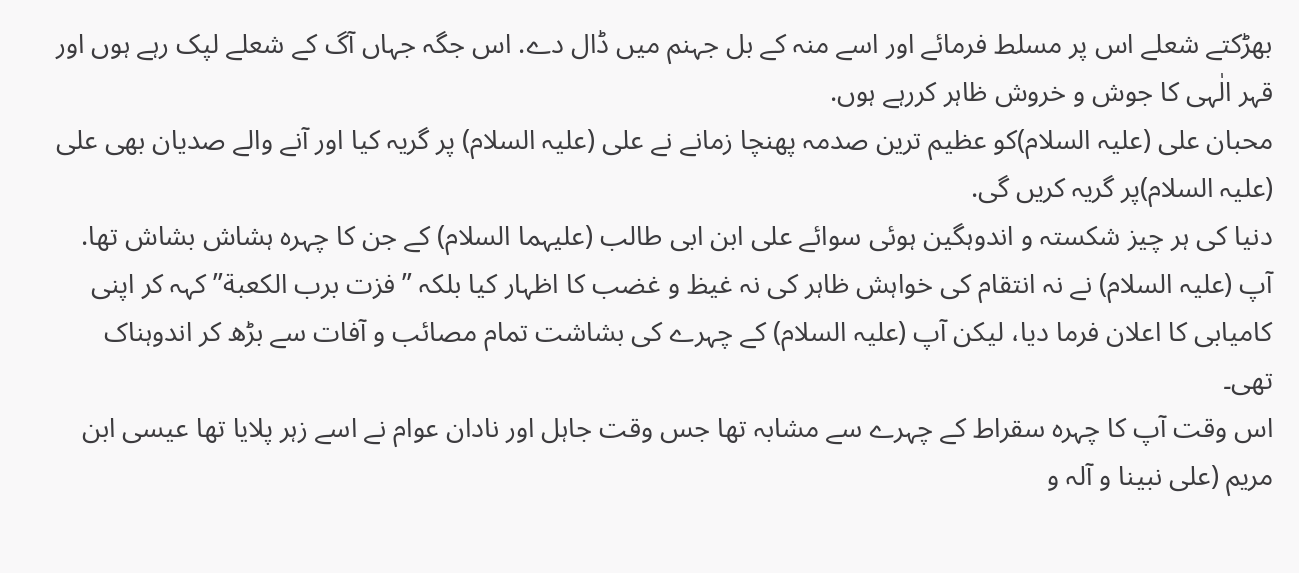بهڑکتے شعلے اس پر مسلط فرمائے اور اسے منہ کے بل جہنم میں ڈال دے. اس جگہ جہاں آگ کے شعلے لپک رہے ہوں اور قہر الٰہی کا جوش و خروش ظاہر کررہے ہوں.
محبان علی (علیہ السلام)کو عظیم ترین صدمہ پهنچا زمانے نے علی (علیہ السلام) پر گریہ کیا اور آنے والے صدیان بھی علی (علیہ السلام)پر گریہ کریں گی.
دنیا کی ہر چیز شکستہ و اندوہگین ہوئی سوائے علی ابن ابی طالب (علیہما السلام) کے جن کا چہرہ ہشاش بشاش تها. آپ (علیہ السلام) نے نہ انتقام کی خواہش ظاہر کی نہ غیظ و غضب کا اظہار کیا بلکہ ” فزت برب الکعبة” کہہ کر اپنی کامیابی کا اعلان فرما دیا، لیکن آپ (علیہ السلام) کے چہرے کی بشاشت تمام مصائب و آفات سے بڑھ کر اندوہناک تھی۔
اس وقت آپ کا چہره سقراط کے چہرے سے مشابہ تها جس وقت جاہل اور نادان عوام نے اسے زہر پلایا تها عیسی ابن مریم (علی نبینا و آلہ و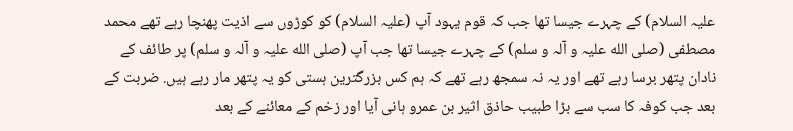علیہ السلام) کے چہرے جیسا تها جب کہ قوم یہود آپ (علیہ السلام) کو کوڑوں سے اذیت پهنچا رہے تھے محمد مصطفی (صلی الله علیہ و آلہ و سلم) کے چہرے جیسا تها جب آپ (صلی الله علیہ و آلہ و سلم) پر طائف کے نادان پتھر برسا رہے تھے اور یہ نہ سمجھ رہے تھے کہ ہم کس بزرگترین ہستی کو یہ پتھر مار رہے ہیں. ضربت کے بعد جب کوفہ کا سب سے بڑا طبیب حاذق اثیر بن عمرو ہانی آیا اور زخم کے معائنے کے بعد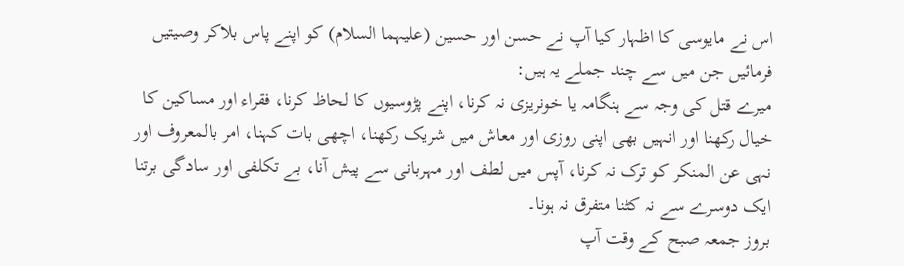اس نے مایوسی کا اظہار کیا آپ نے حسن اور حسین (علیہما السلام) کو اپنے پاس بلاکر وصیتیں فرمائیں جن میں سے چند جملے یہ ہیں:
میرے قتل کی وجہ سے ہنگامہ یا خونریزی نہ کرنا، اپنے پڑوسیوں کا لحاظ کرنا، فقراء اور مساکین کا خیال رکهنا اور انہیں بھی اپنی روزی اور معاش میں شریک رکهنا، اچهی بات کہنا، امر بالمعروف اور نہی عن المنکر کو ترک نہ کرنا، آپس میں لطف اور مہربانی سے پیش آنا، بے تکلفی اور سادگی برتنا ایک دوسرے سے نہ کٹنا متفرق نہ ہونا۔
بروز جمعہ صبح کے وقت آپ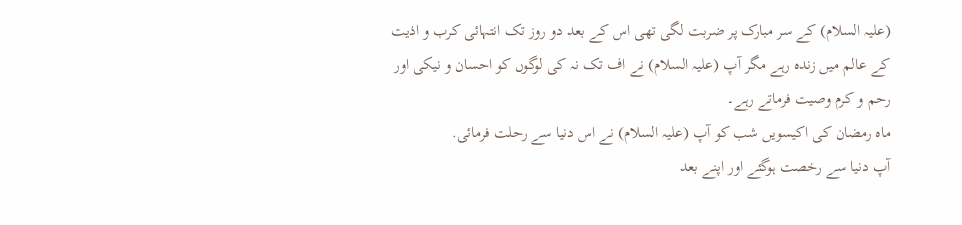(علیہ السلام) کے سر مبارک پر ضربت لگی تھی اس کے بعد دو روز تک انتہائی کرب و اذیت کے عالم میں زنده رہے مگر آپ (علیہ السلام) نے اف تک نہ کی لوگوں کو احسان و نیکی اور رحم و کرم وصیت فرماتے رہے۔
ماه رمضان کی اکیسویں شب کو آپ (علیہ السلام) نے اس دنیا سے رحلت فرمائی.
آپ دنیا سے رخصت ہوگئے اور اپنے بعد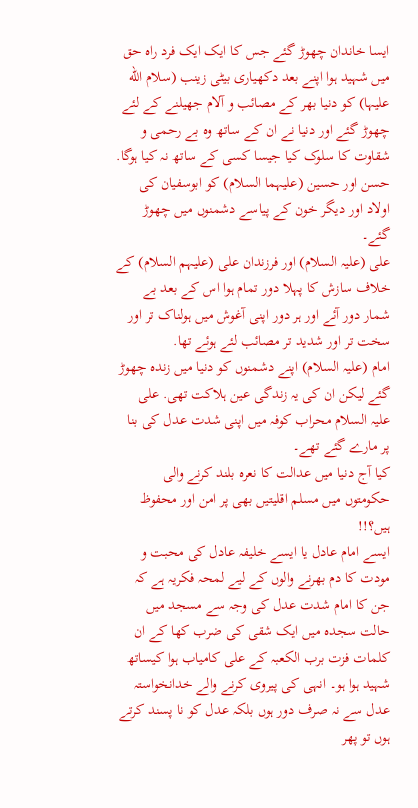ایسا خاندان چھوڑ گئے جس کا ایک ایک فرد راه حق میں شہید ہوا اپنے بعد دکھیاری بیٹی زینب (سلام الله علیہا) کو دنیا بھر کے مصائب و آلام جھیلنے کے لئے چھوڑ گئے اور دنیا نے ان کے ساتھ وه بے رحمی و شقاوت کا سلوک کیا جیسا کسی کے ساتھ نہ کیا ہوگا. حسن اور حسین (علیہما السلام) کو ابوسفیان کی اولاد اور دیگر خون کے پیاسے دشمنوں میں چھوڑ گئے۔
علی (علیہ السلام) اور فرزندان علی (علیہم السلام) کے خلاف سازش کا پہلا دور تمام ہوا اس کے بعد بے شمار دور آئے اور ہر دور اپنی آغوش میں ہولناک تر اور سخت تر اور شدید تر مصائب لئے ہوئے تھا.
امام (علیہ السلام) اپنے دشمنوں کو دنیا میں زندہ چهوڑ گئے لیکن ان کی یہ زندگی عین ہلاکت تھی. علی علیہ السلام محراب کوفہ میں اپنی شدت عدل کی بنا پر مارے گئے تھے۔
کیا آج دنیا میں عدالت کا نعرہ بلند کرنے والی حکومتوں میں مسلم اقلیتیں بھی پر امن اور محفوظ ہیں؟!!
ایسے امام عادل یا ایسے خلیفہ عادل کی محبت و مودت کا دم بھرنے والوں کے لیے لمحہ فکریہ ہے کہ جن کا امام شدت عدل کی وجہ سے مسجد میں حالت سجدہ میں ایک شقی کی ضرب کھا کے ان کلمات فزت برب الکعبہ کے علی کامیاب ہوا کیساتھ شہید ہوا ہو۔ انہی کی پیروی کرنے والے خدانخواستہ عدل سے نہ صرف دور ہوں بلکہ عدل کو نا پسند کرتے ہوں تو پھر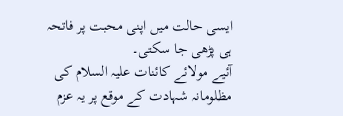ایسی حالت میں اپنی محبت پر فاتحہ ہی پڑھی جا سکتی۔
آئیے مولائے کائنات علیہ السلام کی مظلومانہ شہادت کے موقع پر یہ عزم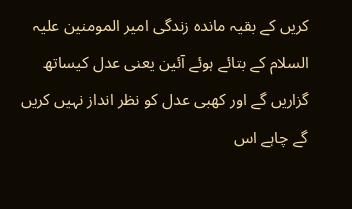کریں کے بقیہ ماندہ زندگی امیر المومنین علیہ السلام کے بتائے ہوئے آئین یعنی عدل کیساتھ گزاریں گے اور کھبی عدل کو نظر انداز نہیں کریں گے چاہے اس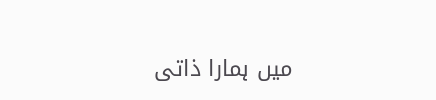میں ہمارا ذاتی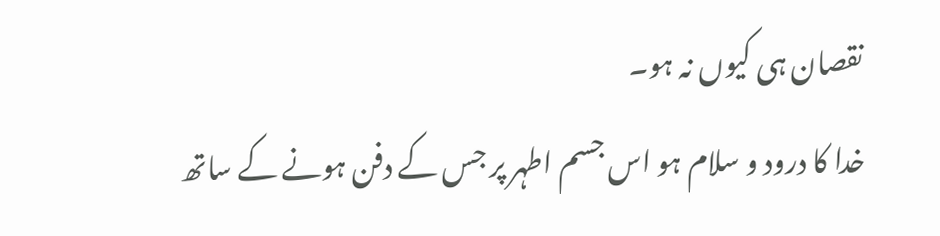نقصان ہی کیوں نہ ہو۔
خدا کا درود و سلام ہو اس جسم اطہر پر جس کے دفن ہونے کے ساتھ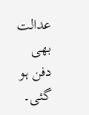عدالت بھی دفن ہو گئی۔